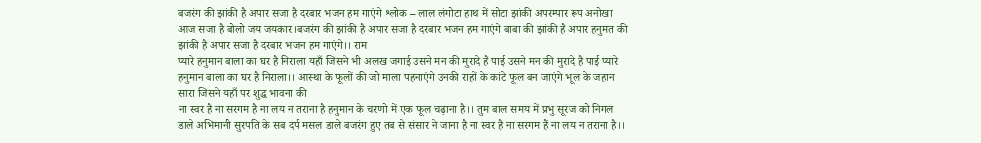बजरंग की झांकी है अपार सजा है दरबार भजन हम गाएंगे श्लोक – लाल लंगोटा हाथ में सोटा झांकी अपरम्पार रूप अनोखा आज सजा है बोलो जय जयकार।बजरंग की झांकी है अपार सजा है दरबार भजन हम गाएंगे बाबा की झांकी है अपार हनुमत की झांकी है अपार सजा है दरबार भजन हम गाएंगे।। राम
प्यारे हनुमान बाला का घर है निराला यहाँ जिसने भी अलख जगाई उसने मन की मुरादे है पाई उसने मन की मुरादे है पाई प्यारे हनुमान बाला का घर है निराला।। आस्था के फूलों की जो माला पहनाएंगे उनकी राहों के कांटे फूल बन जाएंगे भूल के जहान सारा जिसने यहाँ पर शुद्ध भावना की
ना स्वर है ना सरगम है ना लय न तराना है हनुमान के चरणो में एक फूल चढ़ाना है।। तुम बाल समय में प्रभु सूरज को निगल डाले अभिमानी सुरपति के सब दर्प मसल डाले बजरंग हुए तब से संसार ने जाना है ना स्वर है ना सरगम हैं ना लय न तराना है।।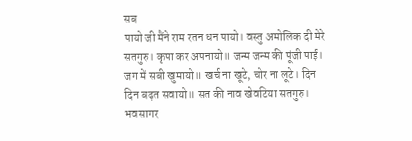सब
पायो जी मैंने राम रतन धन पायो। वस्तु अमोलिक दी मेरे सतगुरु। कृपा कर अपनायो॥ जन्म जन्म की पूंजी पाई। जग में सबी खुमायो॥ खर्च ना खूटे, चोर ना लूटे। दिन दिन बढ़त सवायो॥ सत की नाव खेवटिया सतगुरु। भवसागर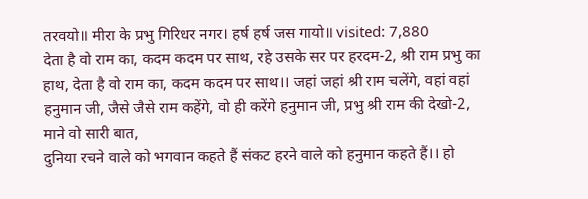तरवयो॥ मीरा के प्रभु गिरिधर नगर। हर्ष हर्ष जस गायो॥ visited: 7,880
देता है वो राम का, कदम कदम पर साथ, रहे उसके सर पर हरदम-2, श्री राम प्रभु का हाथ, देता है वो राम का, कदम कदम पर साथ।। जहां जहां श्री राम चलेंगे, वहां वहां हनुमान जी, जैसे जैसे राम कहेंगे, वो ही करेंगे हनुमान जी, प्रभु श्री राम की देखो-2, माने वो सारी बात,
दुनिया रचने वाले को भगवान कहते हैं संकट हरने वाले को हनुमान कहते हैं।। हो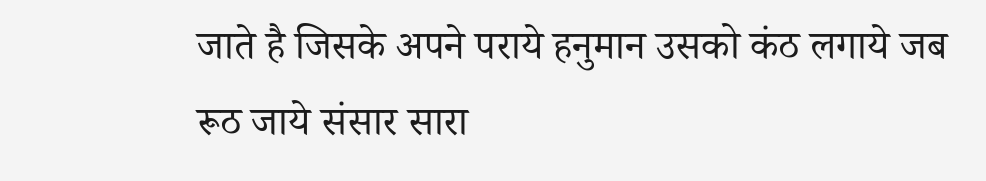जाते है जिसके अपने पराये हनुमान उसको कंठ लगाये जब रूठ जाये संसार सारा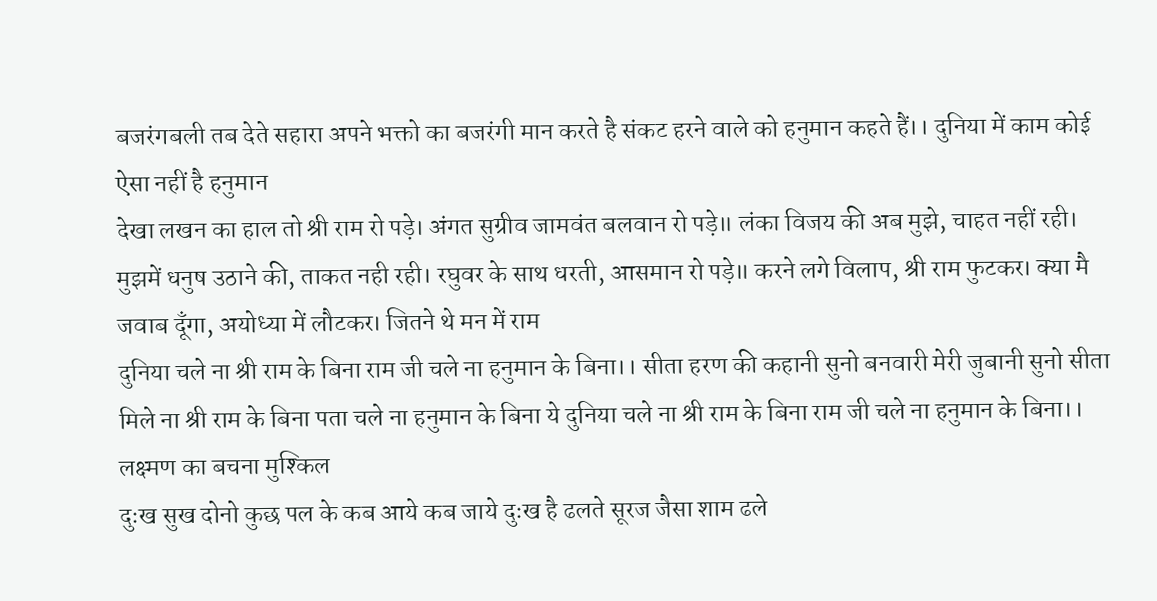बजरंगबली तब देते सहारा अपने भक्तो का बजरंगी मान करते है संकट हरने वाले को हनुमान कहते हैं।। दुनिया में काम कोई ऐसा नहीं है हनुमान
देखा लखन का हाल तो श्री राम रो पड़े। अंगत सुग्रीव जामवंत बलवान रो पड़े॥ लंका विजय की अब मुझे, चाहत नहीं रही। मुझमें धनुष उठाने की, ताकत नही रही। रघुवर के साथ धरती, आसमान रो पड़े॥ करने लगे विलाप, श्री राम फुटकर। क्या मै जवाब दूँगा, अयोध्या में लौटकर। जितने थे मन में राम
दुनिया चले ना श्री राम के बिना राम जी चले ना हनुमान के बिना।। सीता हरण की कहानी सुनो बनवारी मेरी जुबानी सुनो सीता मिले ना श्री राम के बिना पता चले ना हनुमान के बिना ये दुनिया चले ना श्री राम के बिना राम जी चले ना हनुमान के बिना।। लक्ष्मण का बचना मुश्किल
दुःख सुख दोनो कुछ पल के कब आये कब जाये दुःख है ढलते सूरज जैसा शाम ढले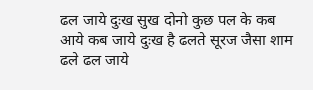ढल जाये दुःख सुख दोनो कुछ पल के कब आये कब जाये दुःख है ढलते सूरज जैसा शाम ढले ढल जाये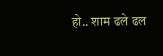हो.. शाम ढले ढल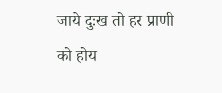जाये दुःख तो हर प्राणी को होय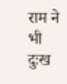राम ने भी दुःख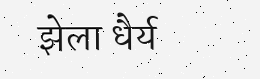झेला धैर्य